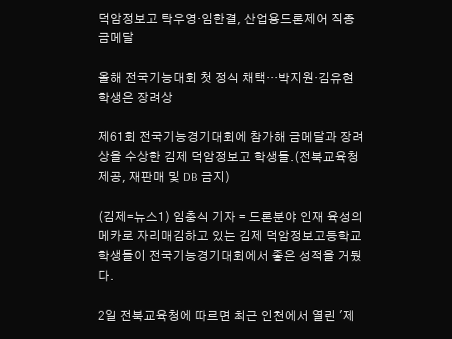덕암정보고 탁우영·임한결, 산업용드론제어 직종 금메달

올해 전국기능대회 첫 정식 채택…박지원·김유현 학생은 장려상

제61회 전국기능경기대회에 참가해 금메달과 장려상을 수상한 김제 덕암정보고 학생들.(전북교육청 제공, 재판매 및 DB 금지)

(김제=뉴스1) 임충식 기자 = 드론분야 인재 육성의 메카로 자리매김하고 있는 김제 덕암정보고등학교 학생들이 전국기능경기대회에서 좋은 성적을 거뒀다.

2일 전북교육청에 따르면 최근 인천에서 열린 '제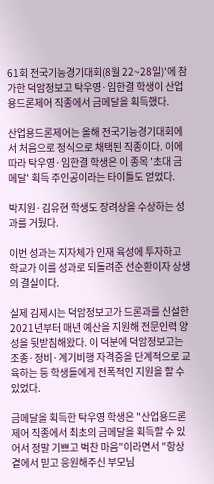61회 전국기능경기대회(8월 22~28일)'에 참가한 덕암정보고 탁우영·임한결 학생이 산업용드론제어 직종에서 금메달을 획득했다.

산업용드론제어는 올해 전국기능경기대회에서 처음으로 정식으로 채택된 직종이다. 이에 따라 탁우영·임한결 학생은 이 종목 '초대 금메달' 획득 주인공이라는 타이틀도 얻었다.

박지원·김유현 학생도 장려상을 수상하는 성과를 거뒀다.

이번 성과는 지자체가 인재 육성에 투자하고 학교가 이를 성과로 되돌려준 선순환이자 상생의 결실이다.

실제 김제시는 덕암정보고가 드론과를 신설한 2021년부터 매년 예산을 지원해 전문인력 양성을 뒷받침해왔다. 이 덕분에 덕암정보고는 조종·정비·계기비행 자격증을 단계적으로 교육하는 등 학생들에게 전폭적인 지원을 할 수 있었다.

금메달을 획득한 탁우영 학생은 "산업용드론제어 직종에서 최초의 금메달을 획득할 수 있어서 정말 기쁘고 벅찬 마음"이라면서 "항상 곁에서 믿고 응원해주신 부모님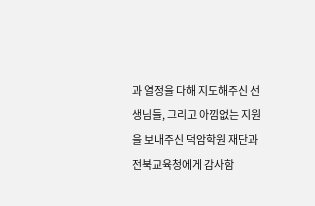과 열정을 다해 지도해주신 선생님들, 그리고 아낌없는 지원을 보내주신 덕암학원 재단과 전북교육청에게 감사함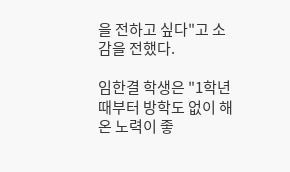을 전하고 싶다"고 소감을 전했다.

임한결 학생은 "1학년 때부터 방학도 없이 해온 노력이 좋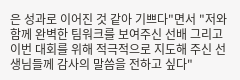은 성과로 이어진 것 같아 기쁘다"면서 "저와 함께 완벽한 팀워크를 보여주신 선배 그리고 이번 대회를 위해 적극적으로 지도해 주신 선생님들께 감사의 말씀을 전하고 싶다"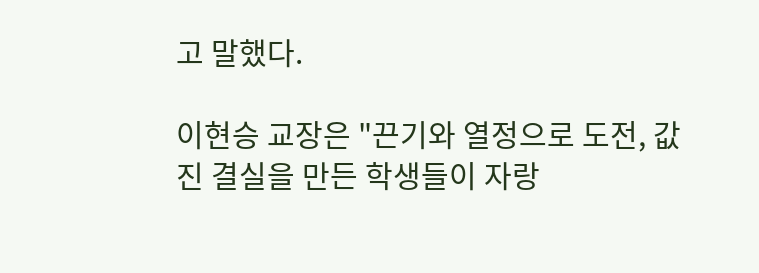고 말했다.

이현승 교장은 "끈기와 열정으로 도전, 값진 결실을 만든 학생들이 자랑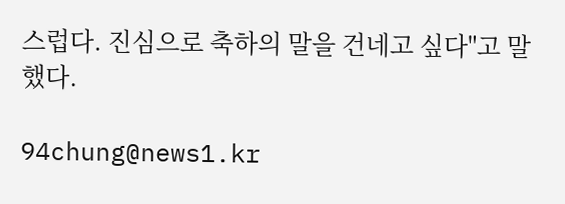스럽다. 진심으로 축하의 말을 건네고 싶다"고 말했다.

94chung@news1.kr